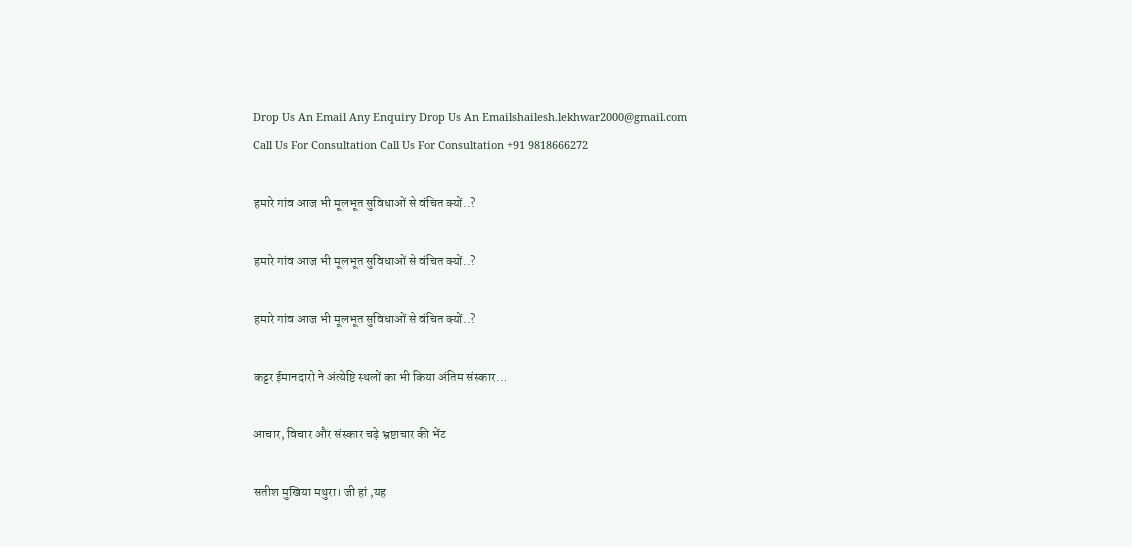Drop Us An Email Any Enquiry Drop Us An Emailshailesh.lekhwar2000@gmail.com
Call Us For Consultation Call Us For Consultation +91 9818666272

हमारे गांव आज भी मूलभूत सुविधाओं से वंचित क्यों..?

हमारे गांव आज भी मूलभूत सुविधाओं से वंचित क्यों..?

हमारे गांव आज भी मूलभूत सुविधाओं से वंचित क्यों..?

कट्टर ईमानदारो ने अंत्येष्टि स्थलों का भी किया अंतिम संस्कार…

आचार, विचार और संस्कार चढ़े भ्रष्टाचार की भेंट

सतीश मुखिया मथुरा। जी हां ,यह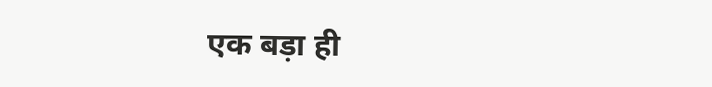एक बड़ा ही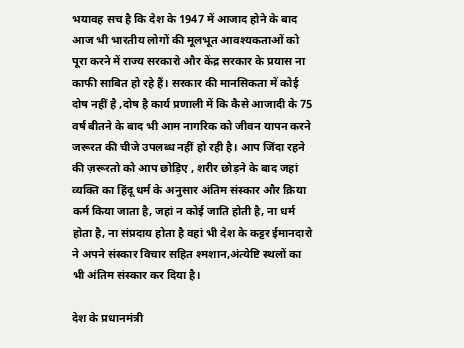भयावह सच है कि देश के 1947 में आजाद होने के बाद आज भी भारतीय लोगों की मूलभूत आवश्यकताओं को पूरा करने में राज्य सरकारो और केंद्र सरकार के प्रयास ना काफी साबित हो रहे हैं। सरकार की मानसिकता में कोई दोष नहीं है ,दोष है कार्य प्रणाली में कि कैसे आजादी के 75 वर्ष बीतने के बाद भी आम नागरिक को जीवन यापन करने जरूरत की चीजे उपलब्ध नहीं हो रही है। आप जिंदा रहने की ज़रूरतो को आप छोड़िए , शरीर छोड़ने के बाद जहां व्यक्ति का हिंदू धर्म के अनुसार अंतिम संस्कार और क्रिया कर्म किया जाता है, जहां न कोई जाति होती है, ना धर्म होता है, ना संप्रदाय होता है वहां भी देश के कट्टर ईमानदारो ने अपने संस्कार विचार सहित श्मशान,अंत्येष्टि स्थलों का भी अंतिम संस्कार कर दिया है।

देश के प्रधानमंत्री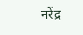नरेंद्र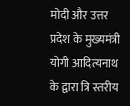मोदी और उत्तर प्रदेश के मुख्यमंत्री योगी आदित्यनाथ के द्वारा त्रि स्तरीय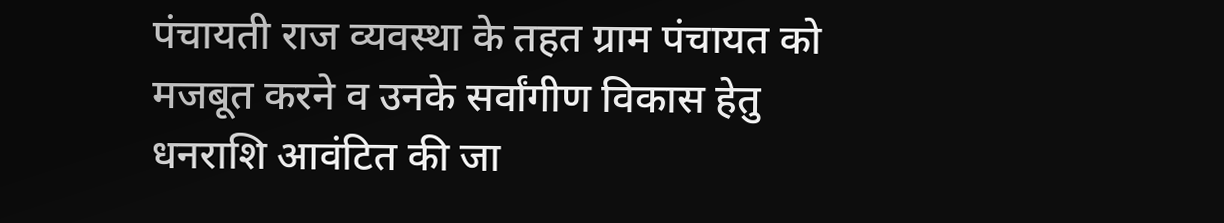पंचायती राज व्यवस्था के तहत ग्राम पंचायत को मजबूत करने व उनके सर्वांगीण विकास हेतु धनराशि आवंटित की जा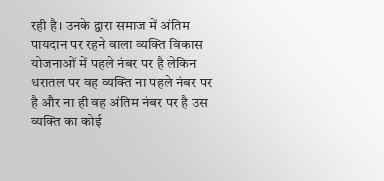रही है। उनके द्वारा समाज में अंतिम पायदान पर रहने वाला व्यक्ति विकास योजनाओं में पहले नंबर पर है लेकिन धरातल पर वह व्यक्ति ना पहले नंबर पर है और ना ही वह अंतिम नंबर पर है उस व्यक्ति का कोई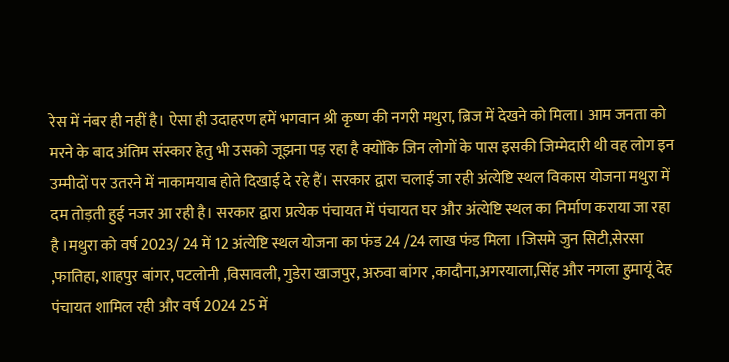रेस में नंबर ही नहीं है। ऐसा ही उदाहरण हमें भगवान श्री कृष्ण की नगरी मथुरा, ब्रिज में देखने को मिला। आम जनता को मरने के बाद अंतिम संस्कार हेतु भी उसको जूझना पड़ रहा है क्योंकि जिन लोगों के पास इसकी जिम्मेदारी थी वह लोग इन उम्मीदों पर उतरने में नाकामयाब होते दिखाई दे रहे हैं। सरकार द्वारा चलाई जा रही अंत्येष्टि स्थल विकास योजना मथुरा में दम तोड़ती हुई नजर आ रही है। सरकार द्वारा प्रत्येक पंचायत में पंचायत घर और अंत्येष्टि स्थल का निर्माण कराया जा रहा है ।मथुरा को वर्ष 2023/ 24 में 12 अंत्येष्टि स्थल योजना का फंड 24 /24 लाख फंड मिला ।जिसमे जुन सिटी,सेरसा ,फातिहा, शाहपुर बांगर, पटलोनी ,विसावली, गुडेरा खाजपुर, अरुवा बांगर ,कादौना,अगरयाला,सिंह और नगला हुमायूं देह पंचायत शामिल रही और वर्ष 2024 25 में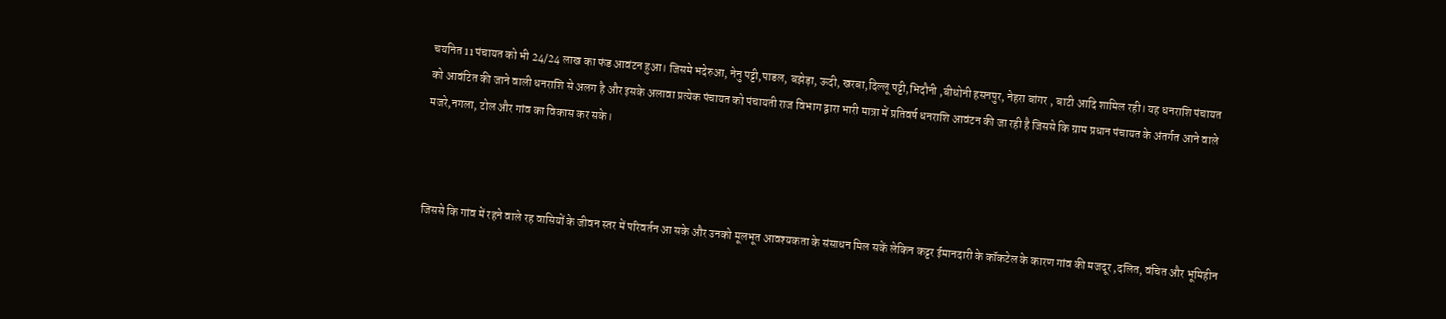चयनित 11 पंचायत को भी 24/24 लाख का फंड आवंटन हुआ। जिसमे भदेरुआ, नेनु पट्टी,पाडल, बझेड़ा, ऊदी, खरबा,दिल्लू पट्टी,भिदौनी ,बीधोनी हसनपुर, नेहरा बांगर , बाटी आदि शामिल रही। यह धनराशि पंचायत को आवंटित की जाने वाली धनराशि से अलग है और इसके अलावा प्रत्येक पंचायत को पंचायती राज विभाग द्वारा भारी मात्रा में प्रतिवर्ष धनराशि आवंटन की जा रही है जिससे कि ग्राम प्रधान पंचायत के अंतर्गत आने वाले मजरे,नगला, टोल और गांव का विकास कर सके।



जिससे कि गांव में रहने वाले रह वासियों के जीवन स्तर में परिवर्तन आ सके और उनको मूलभूत आवश्यकता के संसाधन मिल सकें लेकिन कट्टर ईमानदारी के कॉकटेल के कारण गांव की मजदूर ,दलित, वंचित और भूमिहीन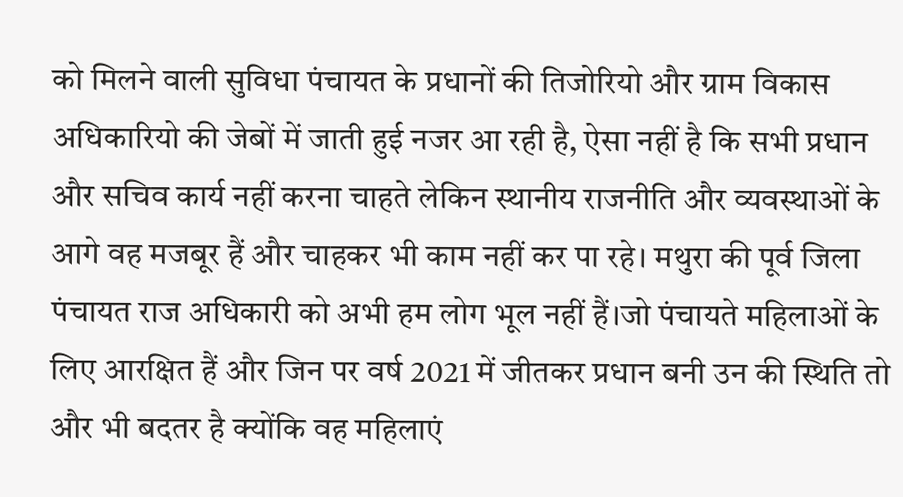को मिलने वाली सुविधा पंचायत के प्रधानों की तिजोरियो और ग्राम विकास अधिकारियो की जेबों में जाती हुई नजर आ रही है, ऐसा नहीं है कि सभी प्रधान और सचिव कार्य नहीं करना चाहते लेकिन स्थानीय राजनीति और व्यवस्थाओं के आगे वह मजबूर हैं और चाहकर भी काम नहीं कर पा रहे। मथुरा की पूर्व जिला पंचायत राज अधिकारी को अभी हम लोग भूल नहीं हैं।जो पंचायते महिलाओं के लिए आरक्षित हैं और जिन पर वर्ष 2021 में जीतकर प्रधान बनी उन की स्थिति तो और भी बदतर है क्योंकि वह महिलाएं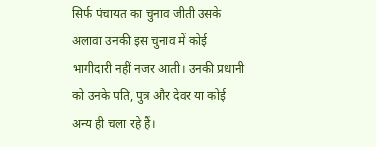सिर्फ पंचायत का चुनाव जीती उसके अलावा उनकी इस चुनाव में कोई भागीदारी नहीं नजर आती। उनकी प्रधानी को उनके पति, पुत्र और देवर या कोई अन्य ही चला रहे हैं।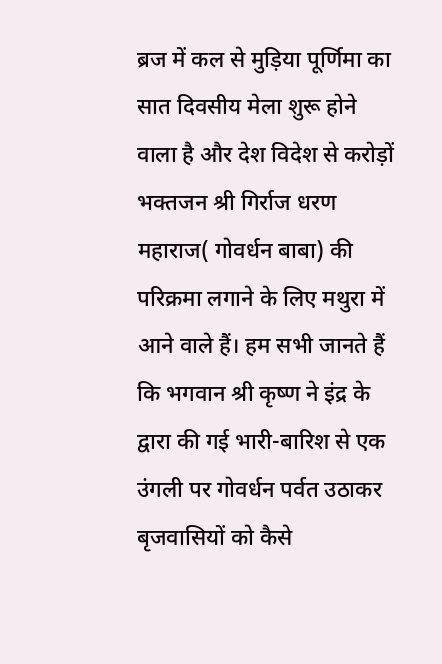ब्रज में कल से मुड़िया पूर्णिमा का सात दिवसीय मेला शुरू होने वाला है और देश विदेश से करोड़ों भक्तजन श्री गिर्राज धरण महाराज( गोवर्धन बाबा) की परिक्रमा लगाने के लिए मथुरा में आने वाले हैं। हम सभी जानते हैं कि भगवान श्री कृष्ण ने इंद्र के द्वारा की गई भारी-बारिश से एक उंगली पर गोवर्धन पर्वत उठाकर बृजवासियों को कैसे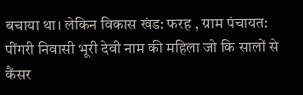बचाया था। लेकिन विकास खंड: फरह , ग्राम पंचायत: पींगरी निवासी भूरी देवी नाम की महिला जो कि सालों से कैंसर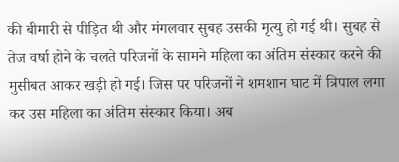की बीमारी से पीड़ित थी और मंगलवार सुबह उसकी मृत्यु हो गई थी। सुबह से तेज वर्षा होने के चलते परिजनों के सामने महिला का अंतिम संस्कार करने की मुसीबत आकर खड़ी हो गई। जिस पर परिजनों ने शमशान घाट में त्रिपाल लगा कर उस महिला का अंतिम संस्कार किया। अब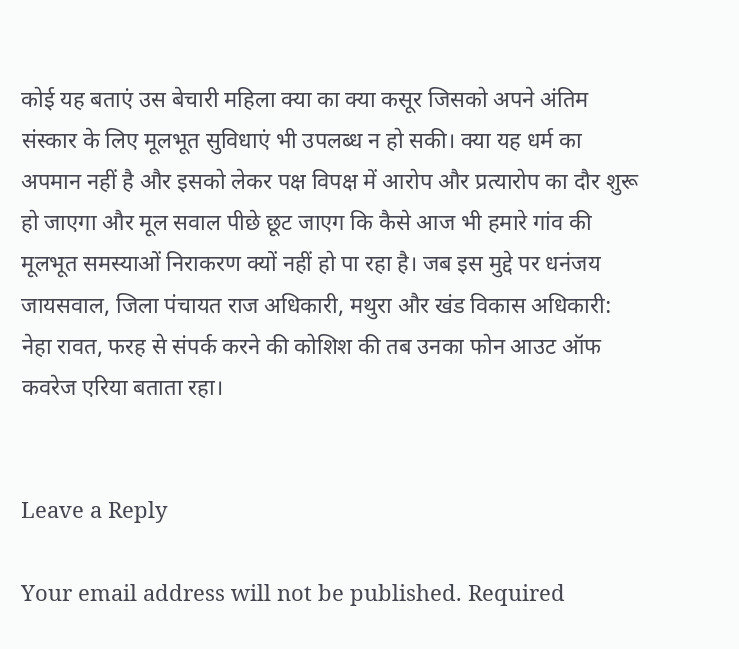कोई यह बताएं उस बेचारी महिला क्या का क्या कसूर जिसको अपने अंतिम संस्कार के लिए मूलभूत सुविधाएं भी उपलब्ध न हो सकी। क्या यह धर्म का अपमान नहीं है और इसको लेकर पक्ष विपक्ष में आरोप और प्रत्यारोप का दौर शुरू हो जाएगा और मूल सवाल पीछे छूट जाएग कि कैसे आज भी हमारे गांव की मूलभूत समस्याओं निराकरण क्यों नहीं हो पा रहा है। जब इस मुद्दे पर धनंजय जायसवाल, जिला पंचायत राज अधिकारी, मथुरा और खंड विकास अधिकारी: नेहा रावत, फरह से संपर्क करने की कोशिश की तब उनका फोन आउट ऑफ कवरेज एरिया बताता रहा।


Leave a Reply

Your email address will not be published. Required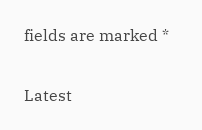fields are marked *

Latest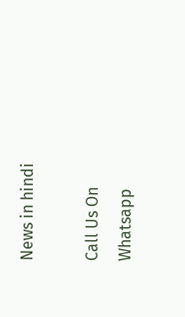News in hindi

Call Us On  Whatsapp